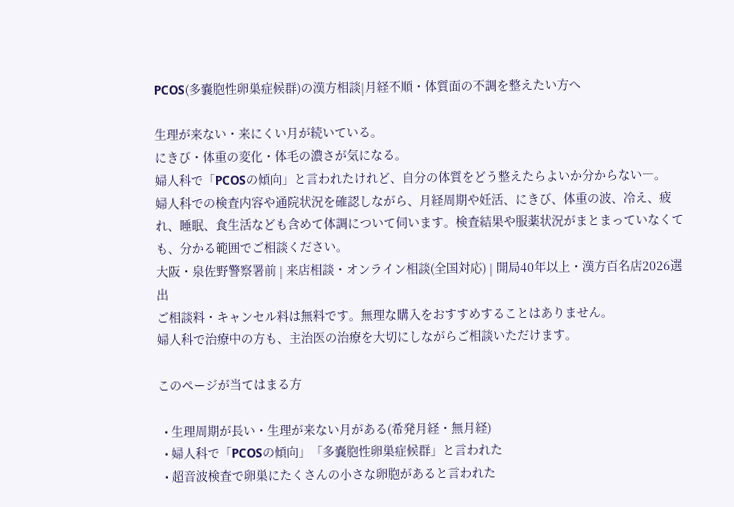PCOS(多嚢胞性卵巣症候群)の漢方相談|月経不順・体質面の不調を整えたい方へ

生理が来ない・来にくい月が続いている。
にきび・体重の変化・体毛の濃さが気になる。
婦人科で「PCOSの傾向」と言われたけれど、自分の体質をどう整えたらよいか分からない―。
婦人科での検査内容や通院状況を確認しながら、月経周期や妊活、にきび、体重の波、冷え、疲れ、睡眠、食生活なども含めて体調について伺います。検査結果や服薬状況がまとまっていなくても、分かる範囲でご相談ください。
大阪・泉佐野警察署前 | 来店相談・オンライン相談(全国対応) | 開局40年以上・漢方百名店2026選出
ご相談料・キャンセル料は無料です。無理な購入をおすすめすることはありません。
婦人科で治療中の方も、主治医の治療を大切にしながらご相談いただけます。

このページが当てはまる方

  • 生理周期が長い・生理が来ない月がある(希発月経・無月経)
  • 婦人科で「PCOSの傾向」「多嚢胞性卵巣症候群」と言われた
  • 超音波検査で卵巣にたくさんの小さな卵胞があると言われた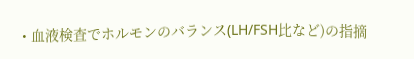• 血液検査でホルモンのバランス(LH/FSH比など)の指摘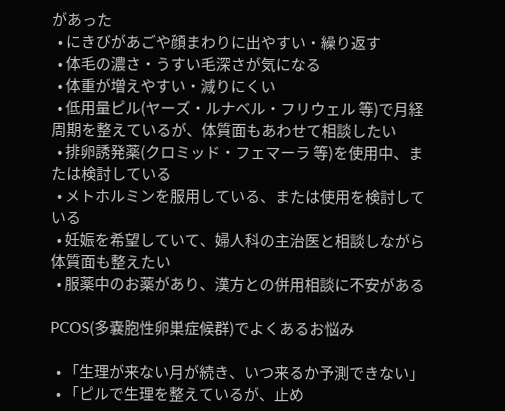があった
  • にきびがあごや顔まわりに出やすい・繰り返す
  • 体毛の濃さ・うすい毛深さが気になる
  • 体重が増えやすい・減りにくい
  • 低用量ピル(ヤーズ・ルナベル・フリウェル 等)で月経周期を整えているが、体質面もあわせて相談したい
  • 排卵誘発薬(クロミッド・フェマーラ 等)を使用中、または検討している
  • メトホルミンを服用している、または使用を検討している
  • 妊娠を希望していて、婦人科の主治医と相談しながら体質面も整えたい
  • 服薬中のお薬があり、漢方との併用相談に不安がある

PCOS(多嚢胞性卵巣症候群)でよくあるお悩み

  • 「生理が来ない月が続き、いつ来るか予測できない」
  • 「ピルで生理を整えているが、止め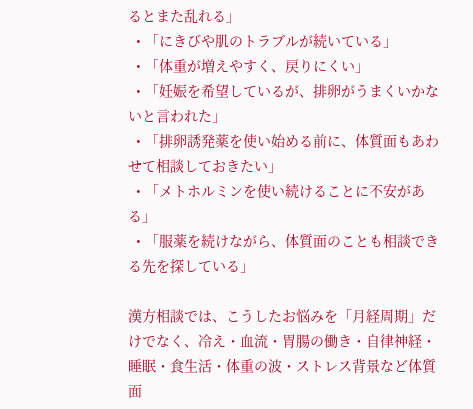るとまた乱れる」
  • 「にきびや肌のトラブルが続いている」
  • 「体重が増えやすく、戻りにくい」
  • 「妊娠を希望しているが、排卵がうまくいかないと言われた」
  • 「排卵誘発薬を使い始める前に、体質面もあわせて相談しておきたい」
  • 「メトホルミンを使い続けることに不安がある」
  • 「服薬を続けながら、体質面のことも相談できる先を探している」

漢方相談では、こうしたお悩みを「月経周期」だけでなく、冷え・血流・胃腸の働き・自律神経・睡眠・食生活・体重の波・ストレス背景など体質面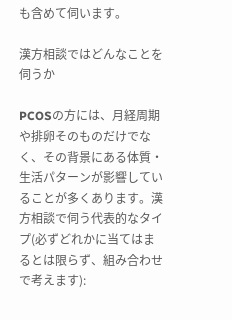も含めて伺います。

漢方相談ではどんなことを伺うか

PCOSの方には、月経周期や排卵そのものだけでなく、その背景にある体質・生活パターンが影響していることが多くあります。漢方相談で伺う代表的なタイプ(必ずどれかに当てはまるとは限らず、組み合わせで考えます):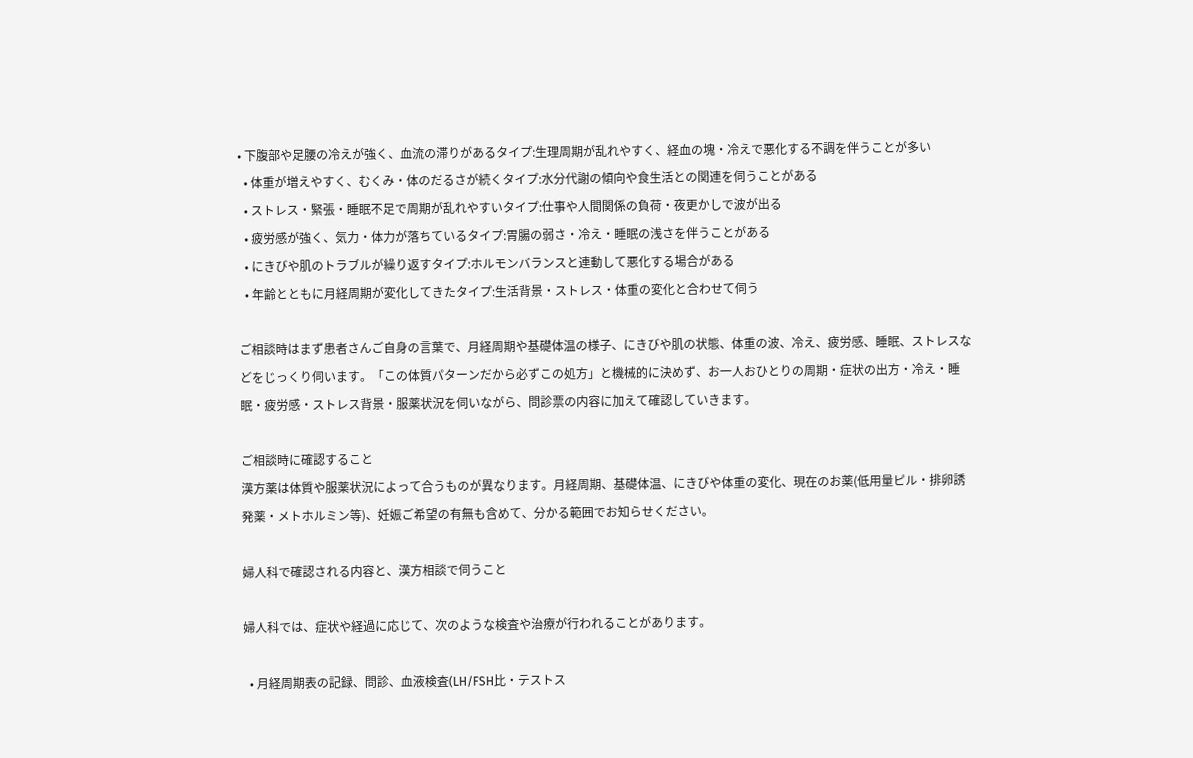• 下腹部や足腰の冷えが強く、血流の滞りがあるタイプ:生理周期が乱れやすく、経血の塊・冷えで悪化する不調を伴うことが多い
  • 体重が増えやすく、むくみ・体のだるさが続くタイプ:水分代謝の傾向や食生活との関連を伺うことがある
  • ストレス・緊張・睡眠不足で周期が乱れやすいタイプ:仕事や人間関係の負荷・夜更かしで波が出る
  • 疲労感が強く、気力・体力が落ちているタイプ:胃腸の弱さ・冷え・睡眠の浅さを伴うことがある
  • にきびや肌のトラブルが繰り返すタイプ:ホルモンバランスと連動して悪化する場合がある
  • 年齢とともに月経周期が変化してきたタイプ:生活背景・ストレス・体重の変化と合わせて伺う

ご相談時はまず患者さんご自身の言葉で、月経周期や基礎体温の様子、にきびや肌の状態、体重の波、冷え、疲労感、睡眠、ストレスなどをじっくり伺います。「この体質パターンだから必ずこの処方」と機械的に決めず、お一人おひとりの周期・症状の出方・冷え・睡眠・疲労感・ストレス背景・服薬状況を伺いながら、問診票の内容に加えて確認していきます。

ご相談時に確認すること
漢方薬は体質や服薬状況によって合うものが異なります。月経周期、基礎体温、にきびや体重の変化、現在のお薬(低用量ピル・排卵誘発薬・メトホルミン等)、妊娠ご希望の有無も含めて、分かる範囲でお知らせください。

婦人科で確認される内容と、漢方相談で伺うこと

婦人科では、症状や経過に応じて、次のような検査や治療が行われることがあります。

  • 月経周期表の記録、問診、血液検査(LH/FSH比・テストス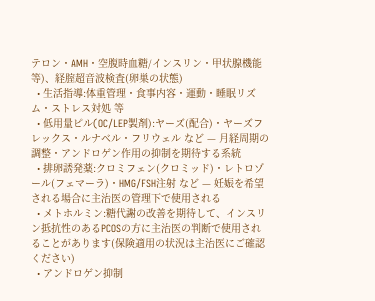テロン・AMH・空腹時血糖/インスリン・甲状腺機能 等)、経腟超音波検査(卵巣の状態)
  • 生活指導:体重管理・食事内容・運動・睡眠リズム・ストレス対処 等
  • 低用量ピル(OC/LEP製剤):ヤーズ(配合)・ヤーズフレックス・ルナベル・フリウェル など — 月経周期の調整・アンドロゲン作用の抑制を期待する系統
  • 排卵誘発薬:クロミフェン(クロミッド)・レトロゾール(フェマーラ)・HMG/FSH注射 など — 妊娠を希望される場合に主治医の管理下で使用される
  • メトホルミン:糖代謝の改善を期待して、インスリン抵抗性のあるPCOSの方に主治医の判断で使用されることがあります(保険適用の状況は主治医にご確認ください)
  • アンドロゲン抑制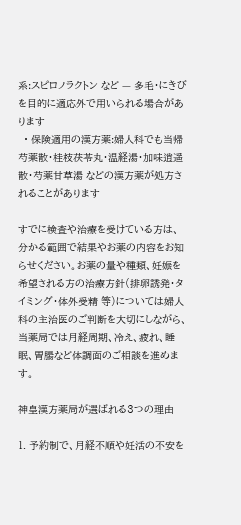系:スピロノラクトン など — 多毛・にきびを目的に適応外で用いられる場合があります
  • 保険適用の漢方薬:婦人科でも当帰芍薬散・桂枝茯苓丸・温経湯・加味逍遥散・芍薬甘草湯 などの漢方薬が処方されることがあります

すでに検査や治療を受けている方は、分かる範囲で結果やお薬の内容をお知らせください。お薬の量や種類、妊娠を希望される方の治療方針(排卵誘発・タイミング・体外受精 等)については婦人科の主治医のご判断を大切にしながら、当薬局では月経周期、冷え、疲れ、睡眠、胃腸など体調面のご相談を進めます。

神皇漢方薬局が選ばれる3つの理由

1. 予約制で、月経不順や妊活の不安を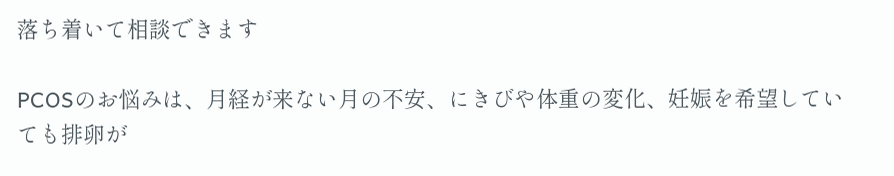落ち着いて相談できます

PCOSのお悩みは、月経が来ない月の不安、にきびや体重の変化、妊娠を希望していても排卵が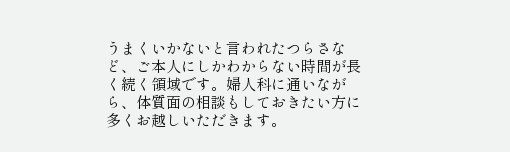うまくいかないと言われたつらさなど、ご本人にしかわからない時間が長く続く領域です。婦人科に通いながら、体質面の相談もしておきたい方に多くお越しいただきます。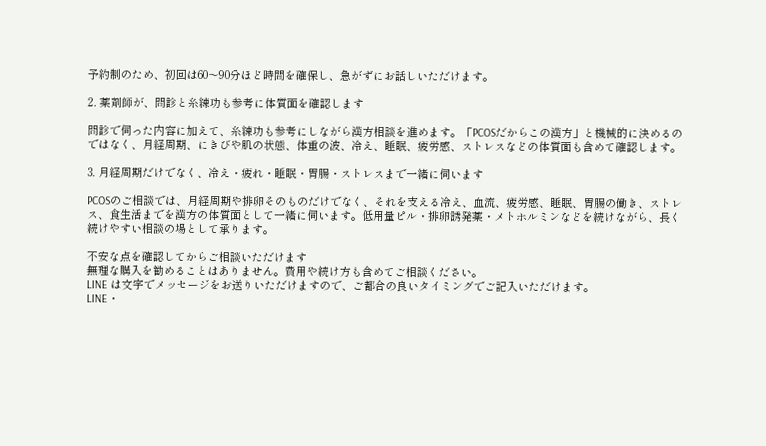予約制のため、初回は60〜90分ほど時間を確保し、急がずにお話しいただけます。

2. 薬剤師が、問診と糸練功も参考に体質面を確認します

問診で伺った内容に加えて、糸練功も参考にしながら漢方相談を進めます。「PCOSだからこの漢方」と機械的に決めるのではなく、月経周期、にきびや肌の状態、体重の波、冷え、睡眠、疲労感、ストレスなどの体質面も含めて確認します。

3. 月経周期だけでなく、冷え・疲れ・睡眠・胃腸・ストレスまで一緒に伺います

PCOSのご相談では、月経周期や排卵そのものだけでなく、それを支える冷え、血流、疲労感、睡眠、胃腸の働き、ストレス、食生活までを漢方の体質面として一緒に伺います。低用量ピル・排卵誘発薬・メトホルミンなどを続けながら、長く続けやすい相談の場として承ります。

不安な点を確認してからご相談いただけます
無理な購入を勧めることはありません。費用や続け方も含めてご相談ください。
LINE は文字でメッセージをお送りいただけますので、ご都合の良いタイミングでご記入いただけます。
LINE・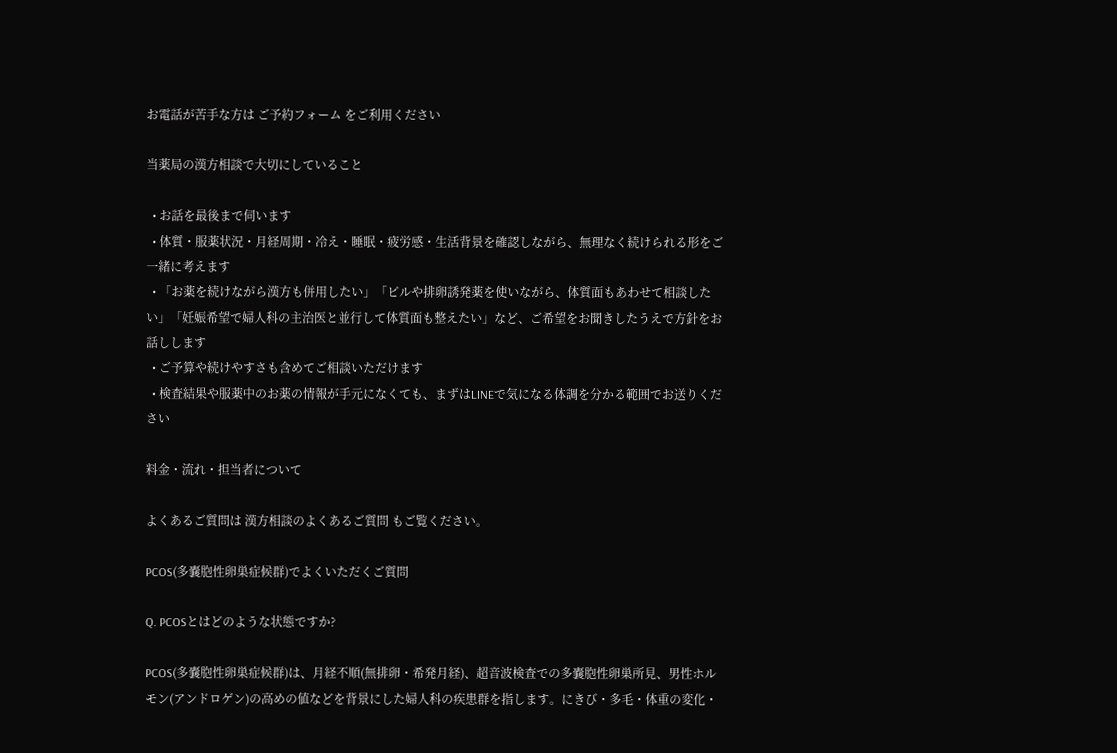お電話が苦手な方は ご予約フォーム をご利用ください

当薬局の漢方相談で大切にしていること

  • お話を最後まで伺います
  • 体質・服薬状況・月経周期・冷え・睡眠・疲労感・生活背景を確認しながら、無理なく続けられる形をご一緒に考えます
  • 「お薬を続けながら漢方も併用したい」「ピルや排卵誘発薬を使いながら、体質面もあわせて相談したい」「妊娠希望で婦人科の主治医と並行して体質面も整えたい」など、ご希望をお聞きしたうえで方針をお話しします
  • ご予算や続けやすさも含めてご相談いただけます
  • 検査結果や服薬中のお薬の情報が手元になくても、まずはLINEで気になる体調を分かる範囲でお送りください

料金・流れ・担当者について

よくあるご質問は 漢方相談のよくあるご質問 もご覧ください。

PCOS(多嚢胞性卵巣症候群)でよくいただくご質問

Q. PCOSとはどのような状態ですか?

PCOS(多嚢胞性卵巣症候群)は、月経不順(無排卵・希発月経)、超音波検査での多嚢胞性卵巣所見、男性ホルモン(アンドロゲン)の高めの値などを背景にした婦人科の疾患群を指します。にきび・多毛・体重の変化・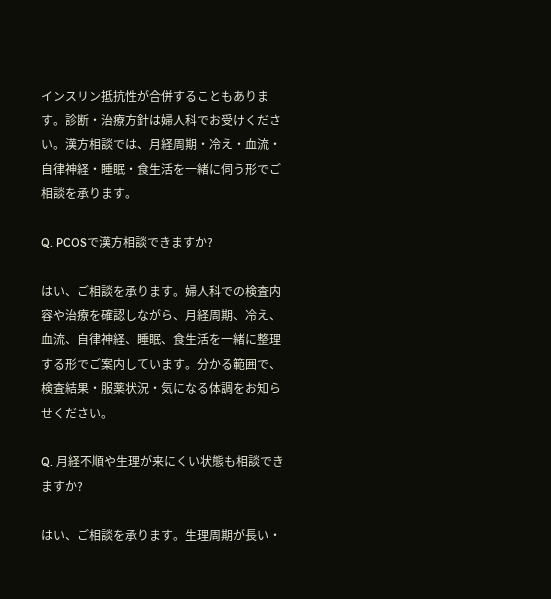インスリン抵抗性が合併することもあります。診断・治療方針は婦人科でお受けください。漢方相談では、月経周期・冷え・血流・自律神経・睡眠・食生活を一緒に伺う形でご相談を承ります。

Q. PCOSで漢方相談できますか?

はい、ご相談を承ります。婦人科での検査内容や治療を確認しながら、月経周期、冷え、血流、自律神経、睡眠、食生活を一緒に整理する形でご案内しています。分かる範囲で、検査結果・服薬状況・気になる体調をお知らせください。

Q. 月経不順や生理が来にくい状態も相談できますか?

はい、ご相談を承ります。生理周期が長い・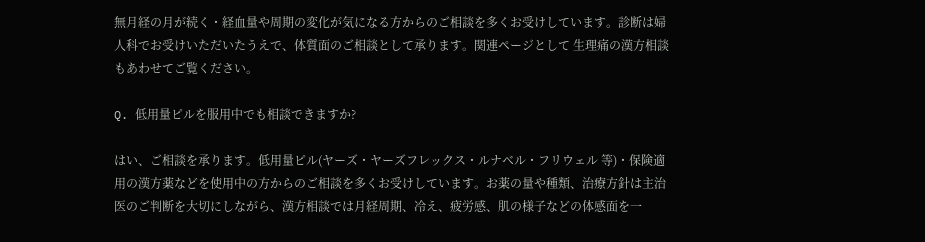無月経の月が続く・経血量や周期の変化が気になる方からのご相談を多くお受けしています。診断は婦人科でお受けいただいたうえで、体質面のご相談として承ります。関連ページとして 生理痛の漢方相談 もあわせてご覧ください。

Q. 低用量ピルを服用中でも相談できますか?

はい、ご相談を承ります。低用量ピル(ヤーズ・ヤーズフレックス・ルナベル・フリウェル 等)・保険適用の漢方薬などを使用中の方からのご相談を多くお受けしています。お薬の量や種類、治療方針は主治医のご判断を大切にしながら、漢方相談では月経周期、冷え、疲労感、肌の様子などの体感面を一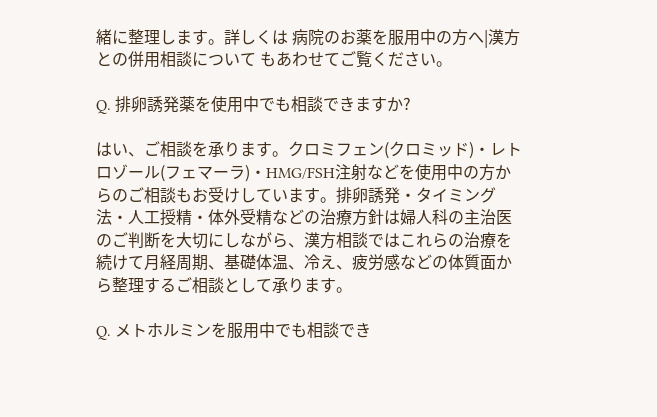緒に整理します。詳しくは 病院のお薬を服用中の方へ|漢方との併用相談について もあわせてご覧ください。

Q. 排卵誘発薬を使用中でも相談できますか?

はい、ご相談を承ります。クロミフェン(クロミッド)・レトロゾール(フェマーラ)・HMG/FSH注射などを使用中の方からのご相談もお受けしています。排卵誘発・タイミング法・人工授精・体外受精などの治療方針は婦人科の主治医のご判断を大切にしながら、漢方相談ではこれらの治療を続けて月経周期、基礎体温、冷え、疲労感などの体質面から整理するご相談として承ります。

Q. メトホルミンを服用中でも相談でき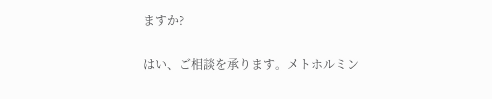ますか?

はい、ご相談を承ります。メトホルミン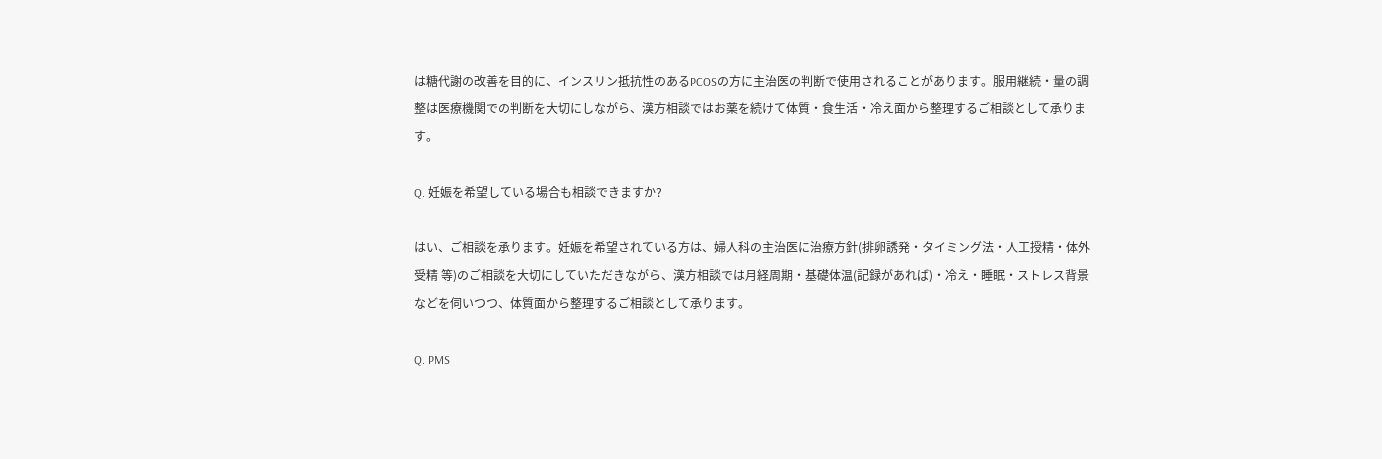は糖代謝の改善を目的に、インスリン抵抗性のあるPCOSの方に主治医の判断で使用されることがあります。服用継続・量の調整は医療機関での判断を大切にしながら、漢方相談ではお薬を続けて体質・食生活・冷え面から整理するご相談として承ります。

Q. 妊娠を希望している場合も相談できますか?

はい、ご相談を承ります。妊娠を希望されている方は、婦人科の主治医に治療方針(排卵誘発・タイミング法・人工授精・体外受精 等)のご相談を大切にしていただきながら、漢方相談では月経周期・基礎体温(記録があれば)・冷え・睡眠・ストレス背景などを伺いつつ、体質面から整理するご相談として承ります。

Q. PMS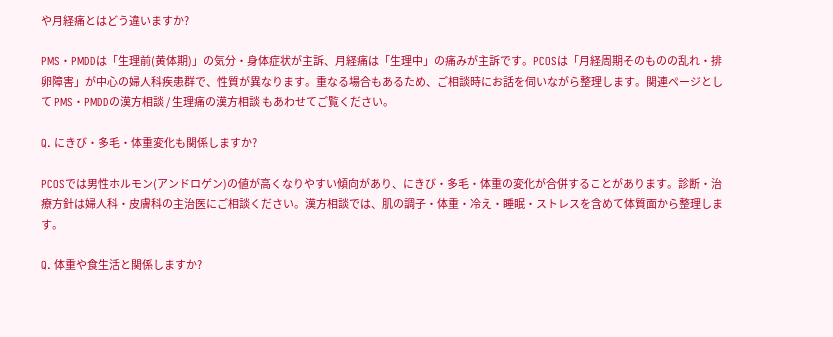や月経痛とはどう違いますか?

PMS・PMDDは「生理前(黄体期)」の気分・身体症状が主訴、月経痛は「生理中」の痛みが主訴です。PCOSは「月経周期そのものの乱れ・排卵障害」が中心の婦人科疾患群で、性質が異なります。重なる場合もあるため、ご相談時にお話を伺いながら整理します。関連ページとして PMS・PMDDの漢方相談 / 生理痛の漢方相談 もあわせてご覧ください。

Q. にきび・多毛・体重変化も関係しますか?

PCOSでは男性ホルモン(アンドロゲン)の値が高くなりやすい傾向があり、にきび・多毛・体重の変化が合併することがあります。診断・治療方針は婦人科・皮膚科の主治医にご相談ください。漢方相談では、肌の調子・体重・冷え・睡眠・ストレスを含めて体質面から整理します。

Q. 体重や食生活と関係しますか?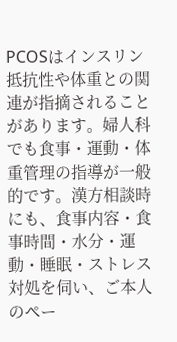PCOSはインスリン抵抗性や体重との関連が指摘されることがあります。婦人科でも食事・運動・体重管理の指導が一般的です。漢方相談時にも、食事内容・食事時間・水分・運動・睡眠・ストレス対処を伺い、ご本人のペー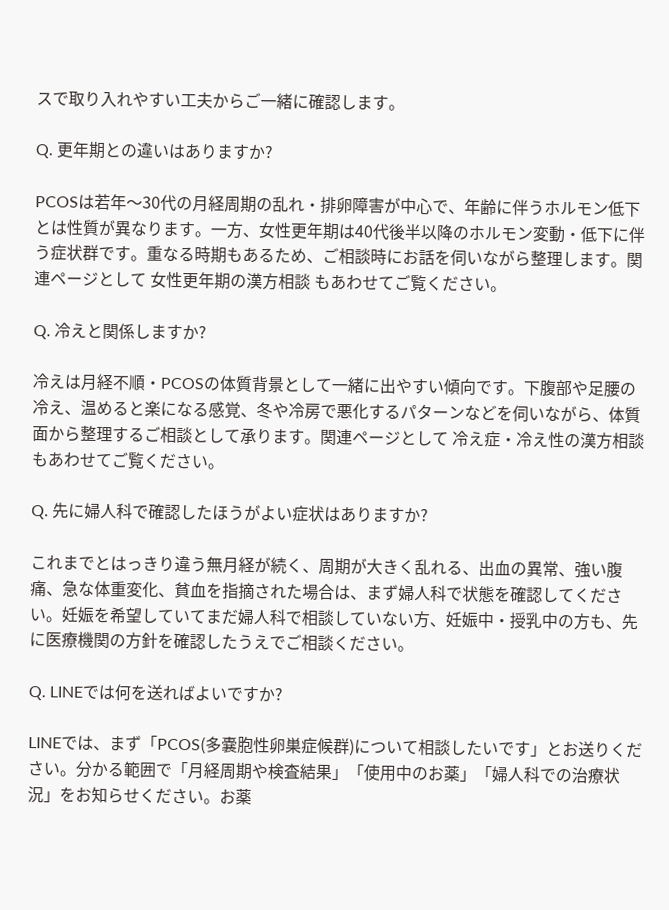スで取り入れやすい工夫からご一緒に確認します。

Q. 更年期との違いはありますか?

PCOSは若年〜30代の月経周期の乱れ・排卵障害が中心で、年齢に伴うホルモン低下とは性質が異なります。一方、女性更年期は40代後半以降のホルモン変動・低下に伴う症状群です。重なる時期もあるため、ご相談時にお話を伺いながら整理します。関連ページとして 女性更年期の漢方相談 もあわせてご覧ください。

Q. 冷えと関係しますか?

冷えは月経不順・PCOSの体質背景として一緒に出やすい傾向です。下腹部や足腰の冷え、温めると楽になる感覚、冬や冷房で悪化するパターンなどを伺いながら、体質面から整理するご相談として承ります。関連ページとして 冷え症・冷え性の漢方相談 もあわせてご覧ください。

Q. 先に婦人科で確認したほうがよい症状はありますか?

これまでとはっきり違う無月経が続く、周期が大きく乱れる、出血の異常、強い腹痛、急な体重変化、貧血を指摘された場合は、まず婦人科で状態を確認してください。妊娠を希望していてまだ婦人科で相談していない方、妊娠中・授乳中の方も、先に医療機関の方針を確認したうえでご相談ください。

Q. LINEでは何を送ればよいですか?

LINEでは、まず「PCOS(多嚢胞性卵巣症候群)について相談したいです」とお送りください。分かる範囲で「月経周期や検査結果」「使用中のお薬」「婦人科での治療状況」をお知らせください。お薬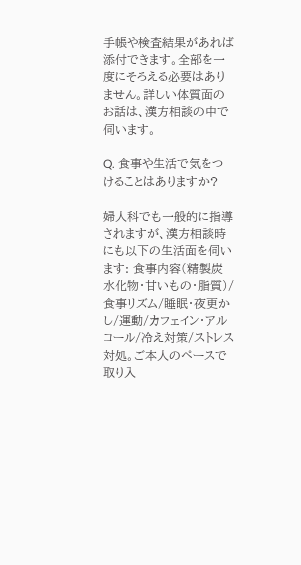手帳や検査結果があれば添付できます。全部を一度にそろえる必要はありません。詳しい体質面のお話は、漢方相談の中で伺います。

Q. 食事や生活で気をつけることはありますか?

婦人科でも一般的に指導されますが、漢方相談時にも以下の生活面を伺います: 食事内容(精製炭水化物・甘いもの・脂質)/食事リズム/睡眠・夜更かし/運動/カフェイン・アルコール/冷え対策/ストレス対処。ご本人のペースで取り入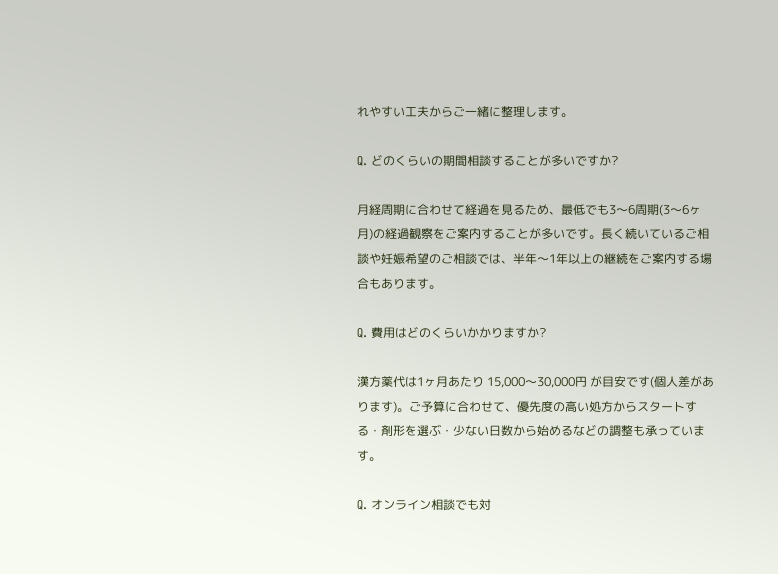れやすい工夫からご一緒に整理します。

Q. どのくらいの期間相談することが多いですか?

月経周期に合わせて経過を見るため、最低でも3〜6周期(3〜6ヶ月)の経過観察をご案内することが多いです。長く続いているご相談や妊娠希望のご相談では、半年〜1年以上の継続をご案内する場合もあります。

Q. 費用はどのくらいかかりますか?

漢方薬代は1ヶ月あたり 15,000〜30,000円 が目安です(個人差があります)。ご予算に合わせて、優先度の高い処方からスタートする・剤形を選ぶ・少ない日数から始めるなどの調整も承っています。

Q. オンライン相談でも対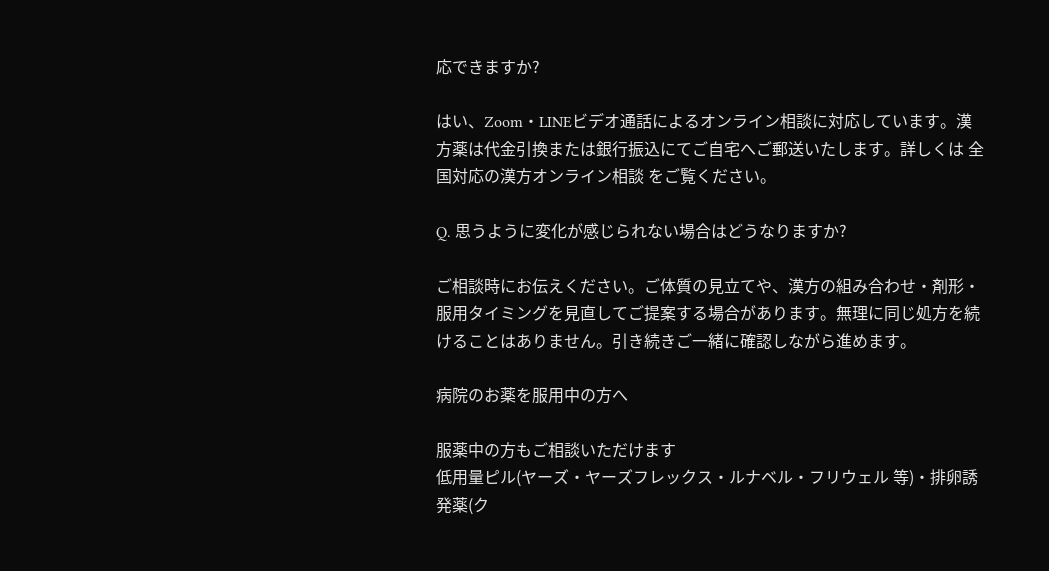応できますか?

はい、Zoom・LINEビデオ通話によるオンライン相談に対応しています。漢方薬は代金引換または銀行振込にてご自宅へご郵送いたします。詳しくは 全国対応の漢方オンライン相談 をご覧ください。

Q. 思うように変化が感じられない場合はどうなりますか?

ご相談時にお伝えください。ご体質の見立てや、漢方の組み合わせ・剤形・服用タイミングを見直してご提案する場合があります。無理に同じ処方を続けることはありません。引き続きご一緒に確認しながら進めます。

病院のお薬を服用中の方へ

服薬中の方もご相談いただけます
低用量ピル(ヤーズ・ヤーズフレックス・ルナベル・フリウェル 等)・排卵誘発薬(ク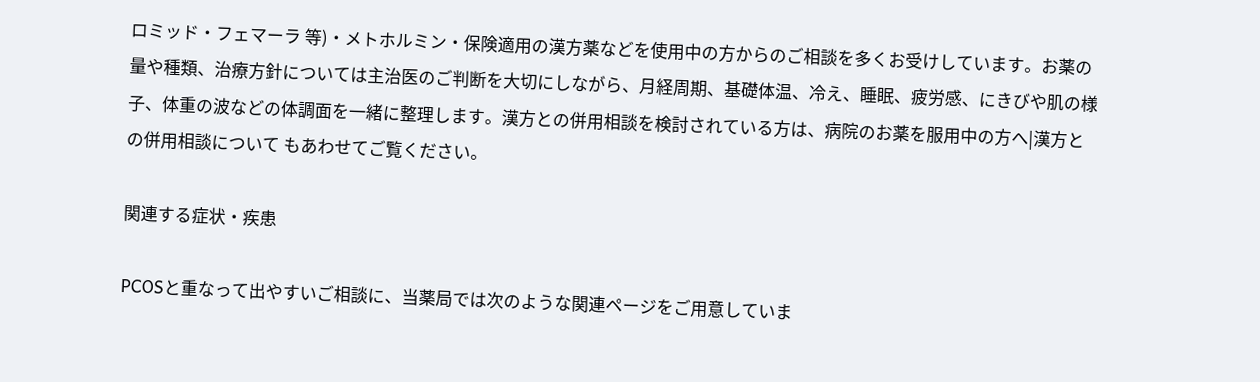ロミッド・フェマーラ 等)・メトホルミン・保険適用の漢方薬などを使用中の方からのご相談を多くお受けしています。お薬の量や種類、治療方針については主治医のご判断を大切にしながら、月経周期、基礎体温、冷え、睡眠、疲労感、にきびや肌の様子、体重の波などの体調面を一緒に整理します。漢方との併用相談を検討されている方は、病院のお薬を服用中の方へ|漢方との併用相談について もあわせてご覧ください。

関連する症状・疾患

PCOSと重なって出やすいご相談に、当薬局では次のような関連ページをご用意していま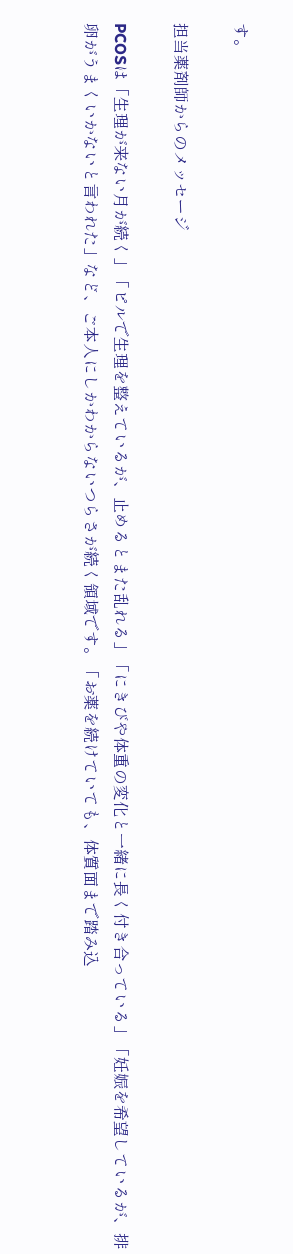す。

担当薬剤師からのメッセージ

PCOSは「生理が来ない月が続く」「ピルで生理を整えているが、止めるとまた乱れる」「にきびや体重の変化と一緒に長く付き合っている」「妊娠を希望しているが、排卵がうまくいかないと言われた」など、ご本人にしかわからないつらさが続く領域です。「お薬を続けていても、体質面まで踏み込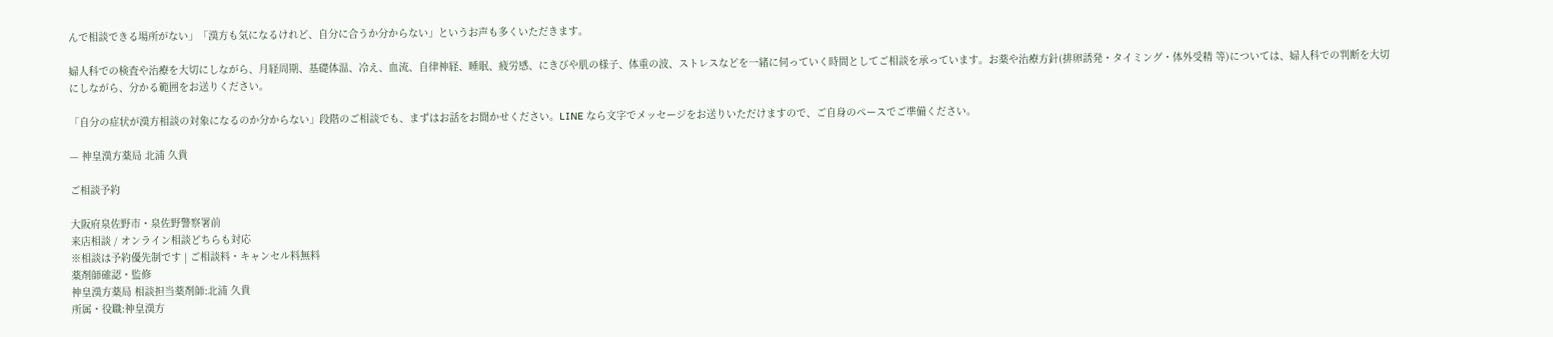んで相談できる場所がない」「漢方も気になるけれど、自分に合うか分からない」というお声も多くいただきます。

婦人科での検査や治療を大切にしながら、月経周期、基礎体温、冷え、血流、自律神経、睡眠、疲労感、にきびや肌の様子、体重の波、ストレスなどを一緒に伺っていく時間としてご相談を承っています。お薬や治療方針(排卵誘発・タイミング・体外受精 等)については、婦人科での判断を大切にしながら、分かる範囲をお送りください。

「自分の症状が漢方相談の対象になるのか分からない」段階のご相談でも、まずはお話をお聞かせください。LINE なら文字でメッセージをお送りいただけますので、ご自身のペースでご準備ください。

— 神皇漢方薬局 北浦 久貴

ご相談予約

大阪府泉佐野市・泉佐野警察署前
来店相談 / オンライン相談どちらも対応
※相談は予約優先制です | ご相談料・キャンセル料無料
薬剤師確認・監修
神皇漢方薬局 相談担当薬剤師:北浦 久貴
所属・役職:神皇漢方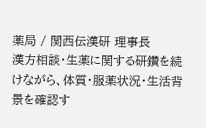薬局 / 関西伝漢研 理事長
漢方相談・生薬に関する研鑽を続けながら、体質・服薬状況・生活背景を確認す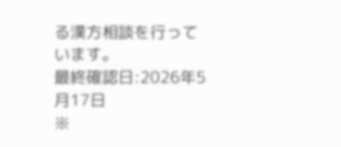る漢方相談を行っています。
最終確認日:2026年5月17日
※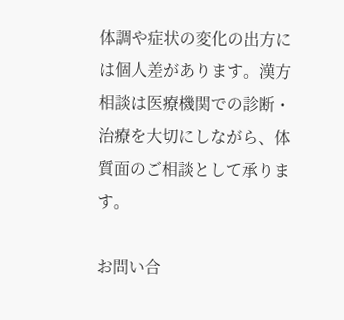体調や症状の変化の出方には個人差があります。漢方相談は医療機関での診断・治療を大切にしながら、体質面のご相談として承ります。

お問い合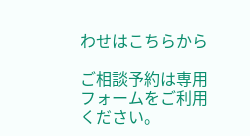わせはこちらから

ご相談予約は専用フォームをご利用ください。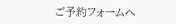ご予約フォームへ